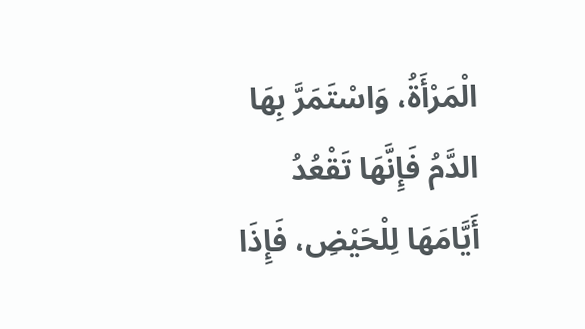الْمَرْأَةُ، وَاسْتَمَرَّ بِهَا الدَّمُ فَإِنَّهَا تَقْعُدُ أَيَّامَهَا لِلْحَيْضِ، فَإِذَا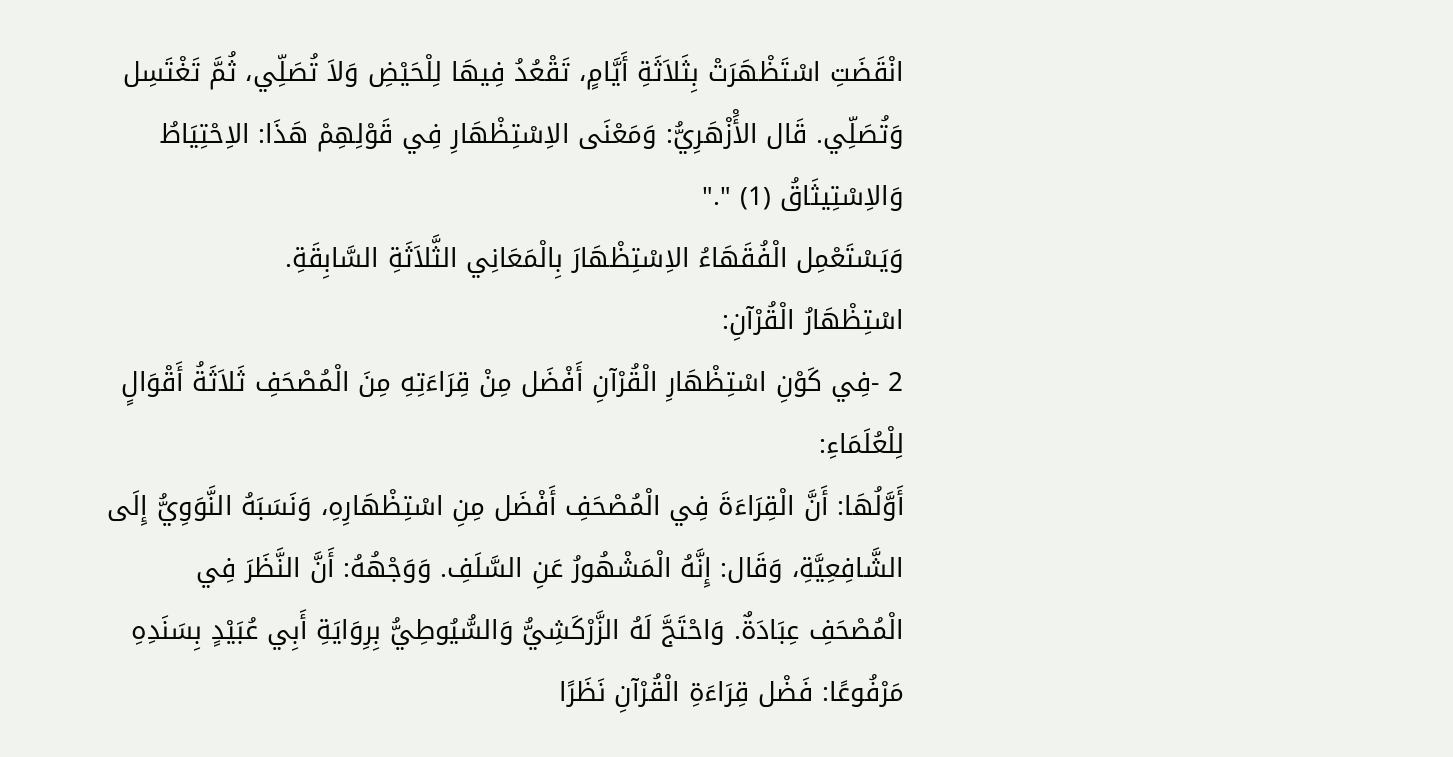انْقَضَتِ اسْتَظْهَرَتْ بِثَلاَثَةِ أَيَّامٍ، تَقْعُدُ فِيهَا لِلْحَيْضِ وَلاَ تُصَلِّي، ثُمَّ تَغْتَسِل وَتُصَلِّي. قَال الأَْزْهَرِيُّ: وَمَعْنَى الاِسْتِظْهَارِ فِي قَوْلِهِمْ هَذَا: الاِحْتِيَاطُ وَالاِسْتِيثَاقُ (1) "."
وَيَسْتَعْمِل الْفُقَهَاءُ الاِسْتِظْهَارَ بِالْمَعَانِي الثَّلاَثَةِ السَّابِقَةِ.
اسْتِظْهَارُ الْقُرْآنِ:
2 -فِي كَوْنِ اسْتِظْهَارِ الْقُرْآنِ أَفْضَل مِنْ قِرَاءَتِهِ مِنَ الْمُصْحَفِ ثَلاَثَةُ أَقْوَالٍ لِلْعُلَمَاءِ:
أَوَّلُهَا: أَنَّ الْقِرَاءَةَ فِي الْمُصْحَفِ أَفْضَل مِنِ اسْتِظْهَارِهِ، وَنَسَبَهُ النَّوَوِيُّ إِلَى الشَّافِعِيَّةِ، وَقَال: إِنَّهُ الْمَشْهُورُ عَنِ السَّلَفِ. وَوَجْهُهُ: أَنَّ النَّظَرَ فِي الْمُصْحَفِ عِبَادَةٌ. وَاحْتَجَّ لَهُ الزَّرْكَشِيُّ وَالسُّيُوطِيُّ بِرِوَايَةِ أَبِي عُبَيْدٍ بِسَنَدِهِ مَرْفُوعًا: فَضْل قِرَاءَةِ الْقُرْآنِ نَظَرًا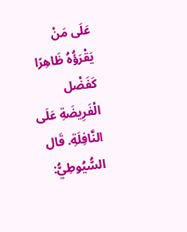عَلَى مَنْ يَقْرَؤُهُ ظَاهِرًا كَفَضْل الْفَرِيضَةِ عَلَى النَّافِلَةِ. قَال السُّيُوطِيُّ: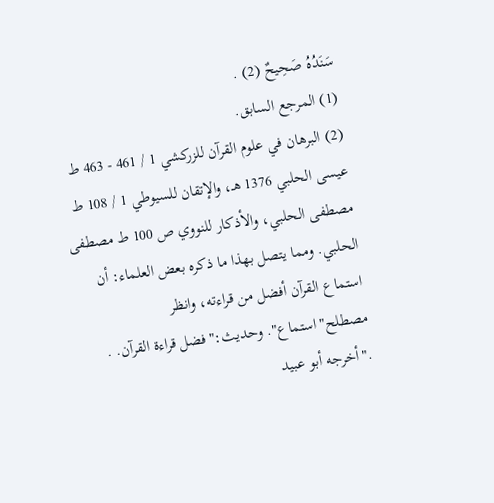سَنَدُهُ صَحِيحٌ (2) .
(1) المرجع السابق.
(2) البرهان في علوم القرآن للزركشي 1 / 461 - 463 ط عيسى الحلبي 1376 هـ، والإتقان للسيوطي 1 / 108 ط مصطفى الحلبي، والأذكار للنووي ص 100 ط مصطفى الحلبي. ومما يتصل بهذا ما ذكره بعض العلماء: أن استماع القرآن أفضل من قراءته، وانظر مصطلح"استماع". وحديث:"فضل قراءة القرآن. . ."أخرجه أبو عبيد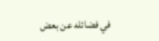في فضائله عن بعض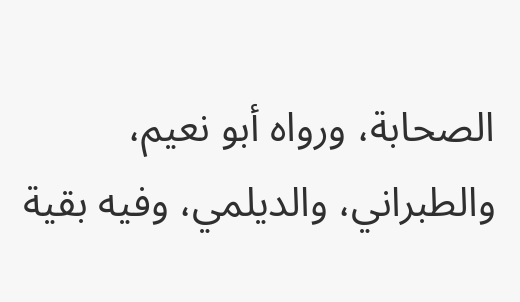الصحابة، ورواه أبو نعيم، والطبراني، والديلمي، وفيه بقية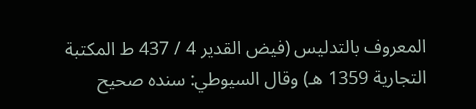المعروف بالتدليس (فيض القدير 4 / 437 ط المكتبة التجارية 1359 هـ) وقال السيوطي: سنده صحيح